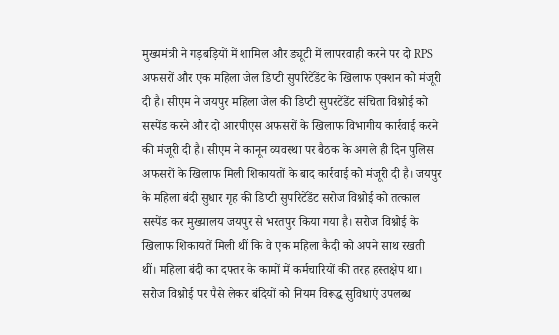मुख्यमंत्री ने गड़बड़ियों में शामिल और ड्यूटी में लापरवाही करने पर दो RPS अफसरों और एक महिला जेल डिप्टी सुपरिटेंडेंट के खिलाफ एक्शन को मंजूरी दी है। सीएम ने जयपुर महिला जेल की डिप्टी सुपरटेंडेंट संचिता विश्नोई को सस्पेंड करने और दो आरपीएस अफसरों के खिलाफ विभागीय कार्रवाई करने की मंजूरी दी है। सीएम ने कानून व्यवस्था पर बैठक के अगले ही दिन पुलिस अफसरों के खिलाफ मिली शिकायतों के बाद कार्रवाई को मंजूरी दी है। जयपुर के महिला बंदी सुधार गृह की डिप्टी सुपरिटेंडेंट सरोज विश्नोई को तत्काल सस्पेंड कर मुख्यालय जयपुर से भरतपुर किया गया है। सरोज विश्नोई के खिलाफ शिकायतें मिली थीं कि वे एक महिला कैदी को अपने साथ रखती थीं। महिला बंदी का दफ्तर के कामों में कर्मचारियों की तरह हस्तक्षेप था। सरोज विश्नोई पर पैसे लेकर बंदियों को नियम विरूद्ध सुविधाएं उपलब्ध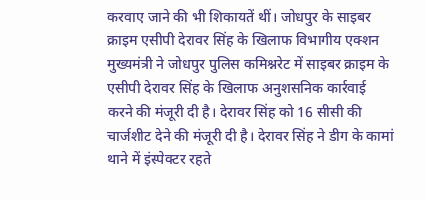करवाए जाने की भी शिकायतें थीं। जोधपुर के साइबर क्राइम एसीपी देरावर सिंह के खिलाफ विभागीय एक्शन मुख्यमंत्री ने जोधपुर पुलिस कमिश्नरेट में साइबर क्राइम के एसीपी देरावर सिंह के खिलाफ अनुशसनिक कार्रवाई करने की मंजूरी दी है। देरावर सिंह को 16 सीसी की चार्जशीट देने की मंजूरी दी है। देरावर सिंह ने डीग के कामां थाने में इंस्पेक्टर रहते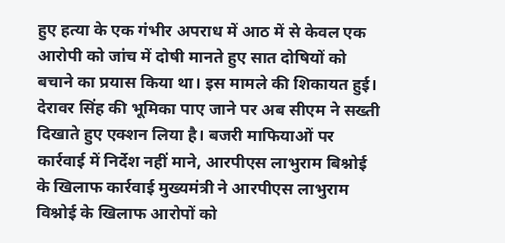हुए हत्या के एक गंभीर अपराध में आठ में से केवल एक आरोपी को जांच में दोषी मानते हुए सात दोषियों को बचाने का प्रयास किया था। इस मामले की शिकायत हुई। देरावर सिंह की भूमिका पाए जाने पर अब सीएम ने सख्ती दिखाते हुए एक्शन लिया है। बजरी माफियाओं पर कार्रवाई में निर्देश नहीं माने, आरपीएस लाभुराम बिश्नोई के खिलाफ कार्रवाई मुख्यमंत्री ने आरपीएस लाभुराम विश्नोई के खिलाफ आरोपों को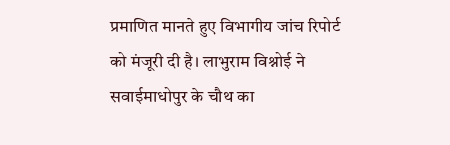प्रमाणित मानते हुए विभागीय जांच रिपोर्ट को मंजूरी दी है। लाभुराम विश्नोई ने सवाईमाधोपुर के चौथ का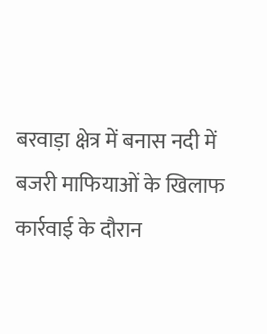बरवाड़ा क्षेत्र में बनास नदी में बजरी माफियाओं के खिलाफ कार्रवाई के दौरान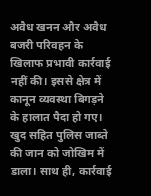अवैध खनन और अवैध बजरी परिवहन के खिलाफ प्रभावी कार्रवाई नहीं की। इससे क्षेत्र में कानून व्यवस्था बिगड़ने के हालात पैदा हो गए। खुद सहित पुलिस जाब्ते की जान को जोखिम में डाला। साथ ही, कार्रवाई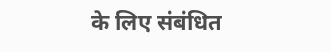के लिए संबंधित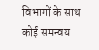विभागों के साथ कोई समन्वय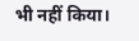भी नहीं किया।